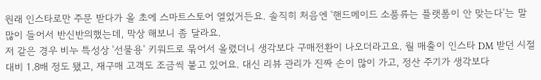원래 인스타로만 주문 받다가 올 초에 스마트스토어 열었거든요. 솔직히 처음엔 '핸드메이드 소품류는 플랫폼이 안 맞는다'는 말 많이 들어서 반신반의했는데, 막상 해보니 좀 달라요.
저 같은 경우 비누 특성상 '선물용' 키워드로 묶어서 올렸더니 생각보다 구매전환이 나오더라고요. 월 매출이 인스타 DM 받던 시절 대비 1.8배 정도 됐고, 재구매 고객도 조금씩 붙고 있어요. 대신 리뷰 관리가 진짜 손이 많이 가고, 정산 주기가 생각보다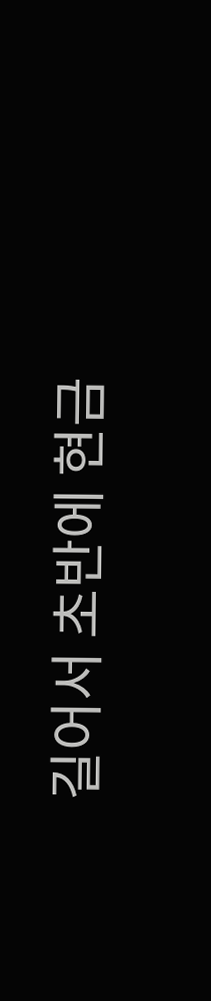길어서 초반에 현금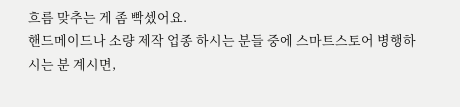흐름 맞추는 게 좀 빡셌어요.
핸드메이드나 소량 제작 업종 하시는 분들 중에 스마트스토어 병행하시는 분 계시면,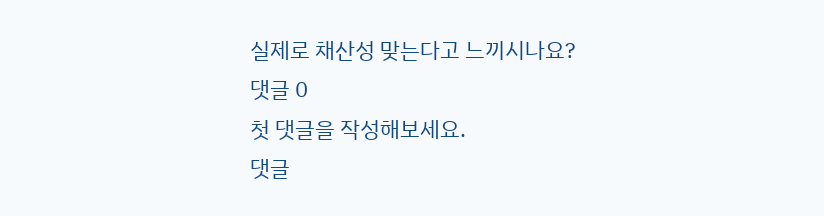실제로 채산성 맞는다고 느끼시나요?
댓글 0
첫 댓글을 작성해보세요.
댓글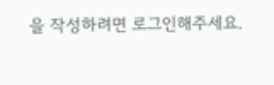을 작성하려면 로그인해주세요.